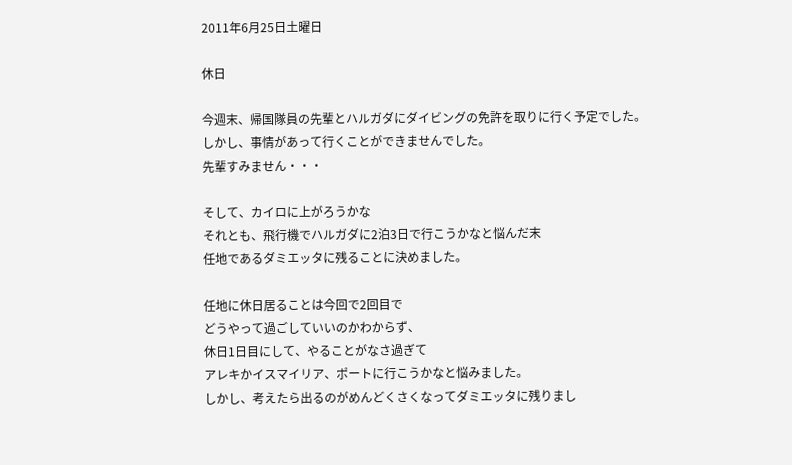2011年6月25日土曜日

休日

今週末、帰国隊員の先輩とハルガダにダイビングの免許を取りに行く予定でした。
しかし、事情があって行くことができませんでした。
先輩すみません・・・

そして、カイロに上がろうかな
それとも、飛行機でハルガダに2泊3日で行こうかなと悩んだ末
任地であるダミエッタに残ることに決めました。

任地に休日居ることは今回で2回目で
どうやって過ごしていいのかわからず、
休日1日目にして、やることがなさ過ぎて
アレキかイスマイリア、ポートに行こうかなと悩みました。
しかし、考えたら出るのがめんどくさくなってダミエッタに残りまし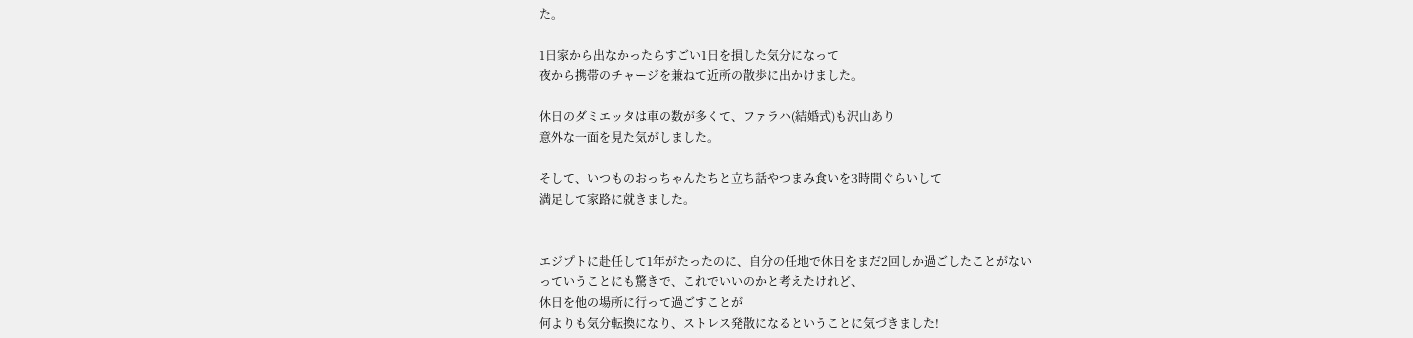た。

1日家から出なかったらすごい1日を損した気分になって
夜から携帯のチャージを兼ねて近所の散歩に出かけました。

休日のダミエッタは車の数が多くて、ファラハ(結婚式)も沢山あり
意外な一面を見た気がしました。

そして、いつものおっちゃんたちと立ち話やつまみ食いを3時間ぐらいして
満足して家路に就きました。


エジプトに赴任して1年がたったのに、自分の任地で休日をまだ2回しか過ごしたことがない
っていうことにも驚きで、これでいいのかと考えたけれど、
休日を他の場所に行って過ごすことが
何よりも気分転換になり、ストレス発散になるということに気づきました!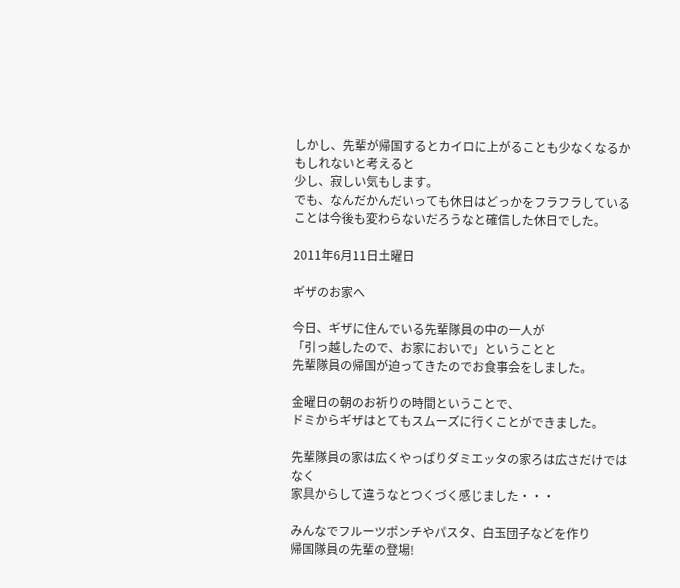しかし、先輩が帰国するとカイロに上がることも少なくなるかもしれないと考えると
少し、寂しい気もします。
でも、なんだかんだいっても休日はどっかをフラフラしていることは今後も変わらないだろうなと確信した休日でした。

2011年6月11日土曜日

ギザのお家へ

今日、ギザに住んでいる先輩隊員の中の一人が
「引っ越したので、お家においで」ということと
先輩隊員の帰国が迫ってきたのでお食事会をしました。

金曜日の朝のお祈りの時間ということで、
ドミからギザはとてもスムーズに行くことができました。

先輩隊員の家は広くやっぱりダミエッタの家ろは広さだけではなく
家具からして違うなとつくづく感じました・・・

みんなでフルーツポンチやパスタ、白玉団子などを作り
帰国隊員の先輩の登場!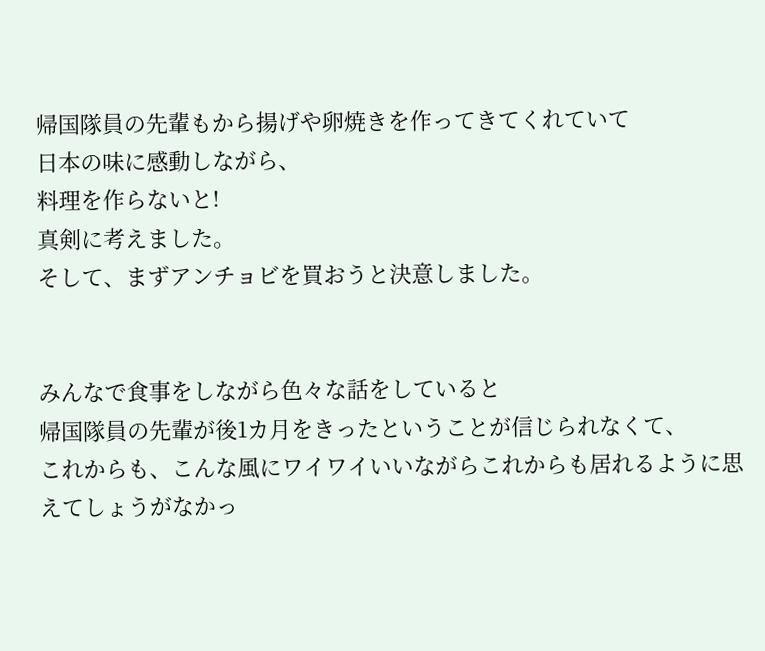帰国隊員の先輩もから揚げや卵焼きを作ってきてくれていて
日本の味に感動しながら、
料理を作らないと!
真剣に考えました。
そして、まずアンチョビを買おうと決意しました。


みんなで食事をしながら色々な話をしていると
帰国隊員の先輩が後1カ月をきったということが信じられなくて、
これからも、こんな風にワイワイいいながらこれからも居れるように思えてしょうがなかっ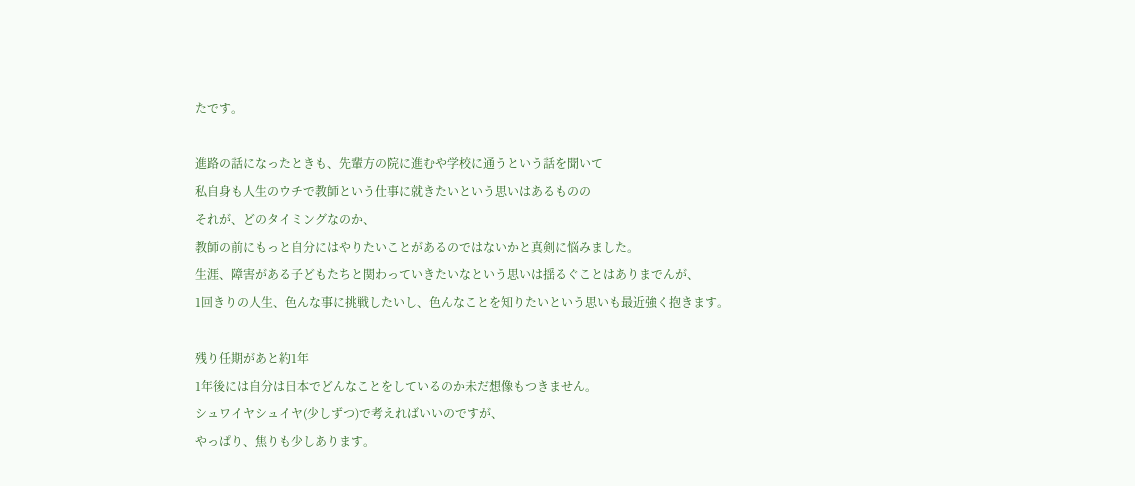たです。

進路の話になったときも、先輩方の院に進むや学校に通うという話を聞いて
私自身も人生のウチで教師という仕事に就きたいという思いはあるものの
それが、どのタイミングなのか、
教師の前にもっと自分にはやりたいことがあるのではないかと真剣に悩みました。
生涯、障害がある子どもたちと関わっていきたいなという思いは揺るぐことはありまでんが、
1回きりの人生、色んな事に挑戦したいし、色んなことを知りたいという思いも最近強く抱きます。

残り任期があと約1年
1年後には自分は日本でどんなことをしているのか未だ想像もつきません。
シュワイヤシュイヤ(少しずつ)で考えればいいのですが、
やっぱり、焦りも少しあります。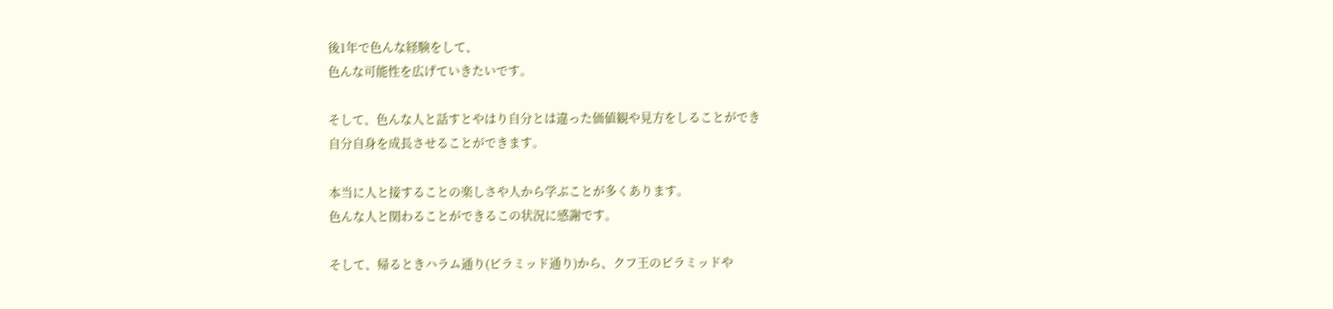後1年で色んな経験をして、
色んな可能性を広げていきたいです。

そして、色んな人と話すとやはり自分とは違った価値観や見方をしることができ
自分自身を成長させることができます。

本当に人と接することの楽しさや人から学ぶことが多くあります。
色んな人と関わることができるこの状況に感謝です。

そして、帰るときハラム通り(ピラミッド通り)から、クフ王のピラミッドや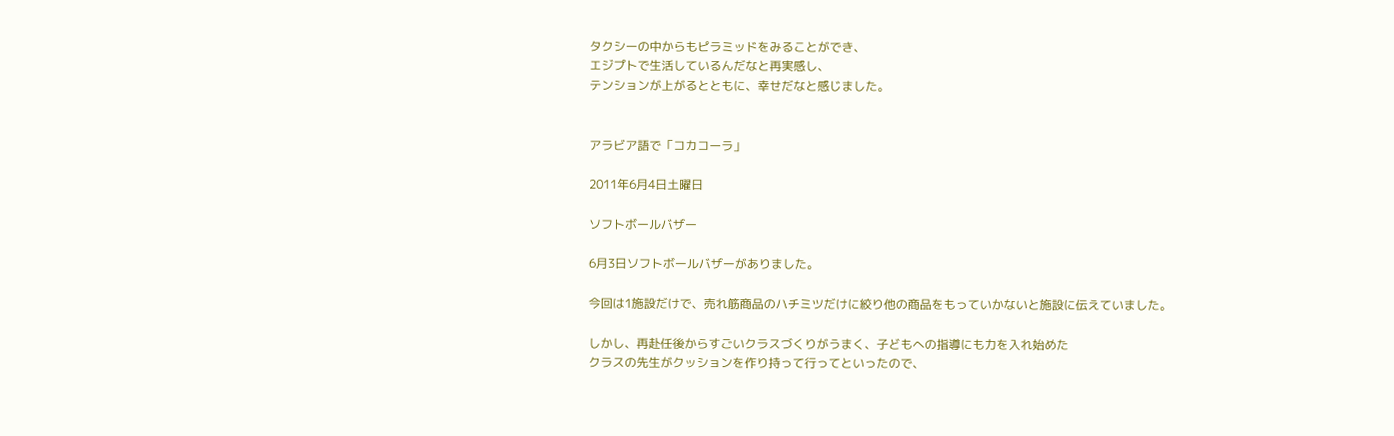タクシーの中からもピラミッドをみることができ、
エジプトで生活しているんだなと再実感し、
テンションが上がるとともに、幸せだなと感じました。


アラビア語で「コカコーラ」

2011年6月4日土曜日

ソフトボールバザー

6月3日ソフトボールバザーがありました。

今回は1施設だけで、売れ筋商品のハチミツだけに絞り他の商品をもっていかないと施設に伝えていました。

しかし、再赴任後からすごいクラスづくりがうまく、子どもへの指導にも力を入れ始めた
クラスの先生がクッションを作り持って行ってといったので、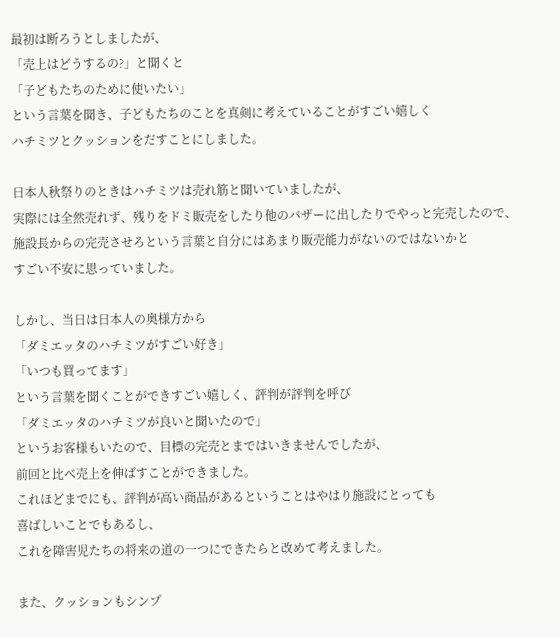最初は断ろうとしましたが、
「売上はどうするの?」と聞くと
「子どもたちのために使いたい」
という言葉を聞き、子どもたちのことを真剣に考えていることがすごい嬉しく
ハチミツとクッションをだすことにしました。

日本人秋祭りのときはハチミツは売れ筋と聞いていましたが、
実際には全然売れず、残りをドミ販売をしたり他のバザーに出したりでやっと完売したので、
施設長からの完売させろという言葉と自分にはあまり販売能力がないのではないかと
すごい不安に思っていました。

しかし、当日は日本人の奥様方から
「ダミエッタのハチミツがすごい好き」
「いつも買ってます」
という言葉を聞くことができすごい嬉しく、評判が評判を呼び
「ダミエッタのハチミツが良いと聞いたので」
というお客様もいたので、目標の完売とまではいきませんでしたが、
前回と比べ売上を伸ばすことができました。
これほどまでにも、評判が高い商品があるということはやはり施設にとっても
喜ばしいことでもあるし、
これを障害児たちの将来の道の一つにできたらと改めて考えました。

また、クッションもシンプ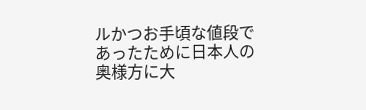ルかつお手頃な値段であったために日本人の奥様方に大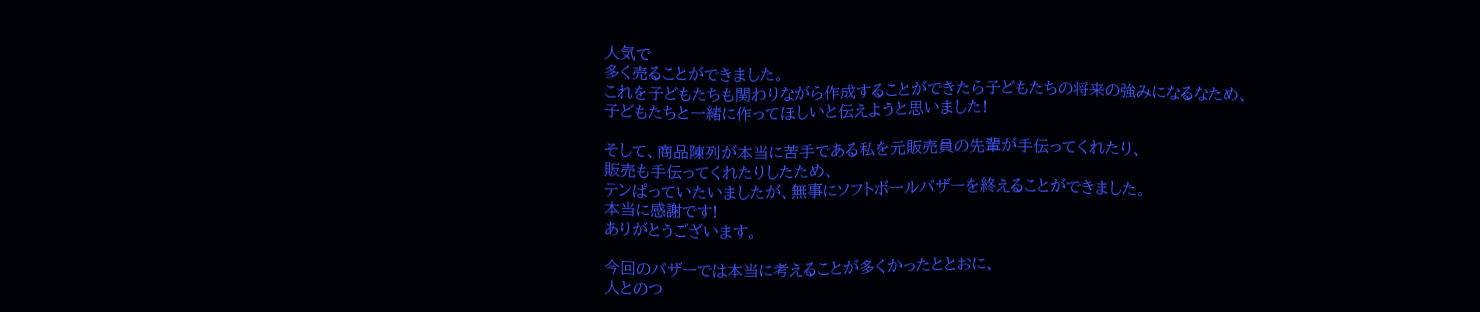人気で
多く売ることができました。
これを子どもたちも関わりながら作成することができたら子どもたちの将来の強みになるなため、
子どもたちと一緒に作ってほしいと伝えようと思いました!

そして、商品陳列が本当に苦手である私を元販売員の先輩が手伝ってくれたり、
販売も手伝ってくれたりしたため、
テンぱっていたいましたが、無事にソフトボールバザーを終えることができました。
本当に感謝です!
ありがとうございます。

今回のバザーでは本当に考えることが多くかったととおに、
人とのつ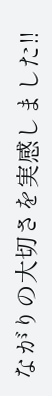ながりの大切さを実感しました!!